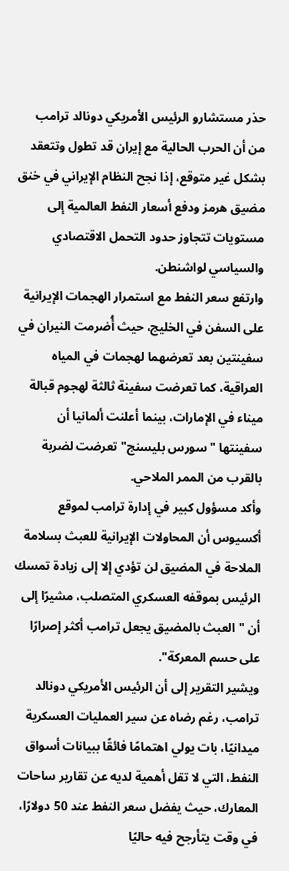حذر مستشارو الرئيس الأمريكي دونالد ترامب من أن الحرب الحالية مع إيران قد تطول وتتعقد بشكل غير متوقع، إذا نجح النظام الإيراني في خنق مضيق هرمز ودفع أسعار النفط العالمية إلى مستويات تتجاوز حدود التحمل الاقتصادي والسياسي لواشنطن.
وارتفع سعر النفط مع استمرار الهجمات الإيرانية على السفن في الخليج، حيث أُضرمت النيران في سفينتين بعد تعرضهما لهجمات في المياه العراقية، كما تعرضت سفينة ثالثة لهجوم قبالة ميناء في الإمارات، بينما أعلنت ألمانيا أن سفينتها "سورس بليسنج" تعرضت لضربة بالقرب من الممر الملاحي.
وأكد مسؤول كبير في إدارة ترامب لموقع أكسيوس أن المحاولات الإيرانية للعبث بسلامة الملاحة في المضيق لن تؤدي إلا إلى زيادة تمسك الرئيس بموقفه العسكري المتصلب، مشيرًا إلى أن "العبث بالمضيق يجعل ترامب أكثر إصرارًا على حسم المعركة".
ويشير التقرير إلى أن الرئيس الأمريكي دونالد ترامب، رغم رضاه عن سير العمليات العسكرية ميدانيًا، بات يولي اهتمامًا فائقًا ببيانات أسواق النفط، التي لا تقل أهمية لديه عن تقارير ساحات المعارك، حيث يفضل سعر النفط عند 50 دولارًا، في وقت يتأرجح فيه حاليًا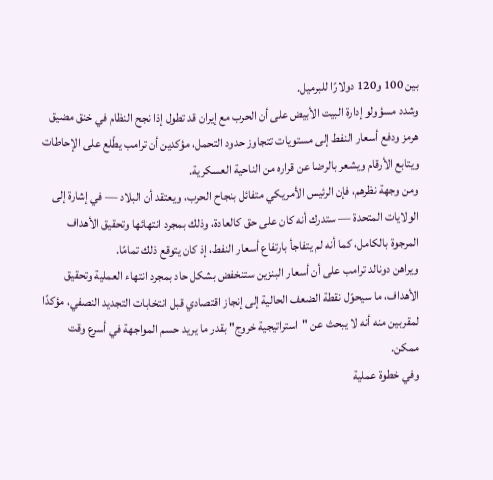بين 100 و120 دولارًا للبرميل.
وشدد مسؤولو إدارة البيت الأبيض على أن الحرب مع إيران قد تطول إذا نجح النظام في خنق مضيق هرمز ودفع أسعار النفط إلى مستويات تتجاوز حدود التحمل، مؤكدين أن ترامب يطّلع على الإحاطات ويتابع الأرقام ويشعر بالرضا عن قراره من الناحية العسكرية.
ومن وجهة نظرهم، فإن الرئيس الأمريكي متفائل بنجاح الحرب، ويعتقد أن البلاد — في إشارة إلى الولايات المتحدة — ستدرك أنه كان على حق كالعادة، وذلك بمجرد انتهائها وتحقيق الأهداف المرجوة بالكامل، كما أنه لم يتفاجأ بارتفاع أسعار النفط، إذ كان يتوقع ذلك تمامًا.
ويراهن دونالد ترامب على أن أسعار البنزين ستنخفض بشكل حاد بمجرد انتهاء العملية وتحقيق الأهداف، ما سيحوّل نقطة الضعف الحالية إلى إنجاز اقتصادي قبل انتخابات التجديد النصفي، مؤكدًا لمقربين منه أنه لا يبحث عن "استراتيجية خروج" بقدر ما يريد حسم المواجهة في أسرع وقت ممكن.
وفي خطوة عملية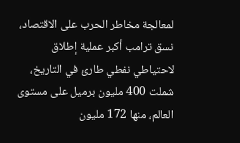لمعالجة مخاطر الحرب على الاقتصاد، نسق ترامب أكبر عملية إطلاق لاحتياطي نفطي طارئ في التاريخ، شملت 400 مليون برميل على مستوى العالم، منها 172 مليون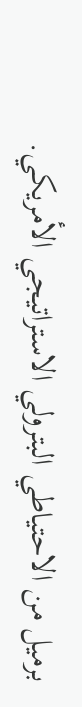برميل من الاحتياطي البترولي الاستراتيجي الأمريكي.